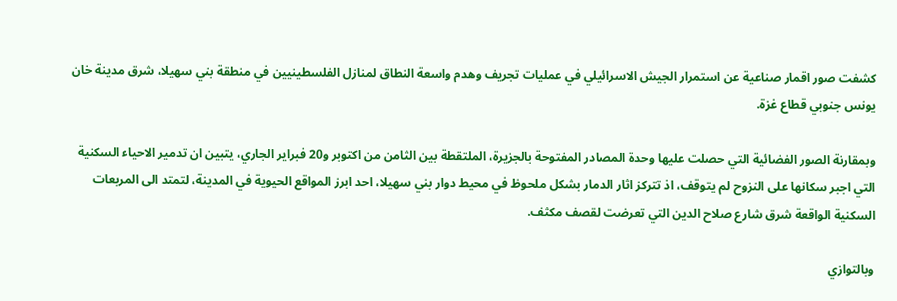كشفت صور اقمار صناعية عن استمرار الجيش الاسرائيلي في عمليات تجريف وهدم واسعة النطاق لمنازل الفلسطينيين في منطقة بني سهيلا، شرق مدينة خان يونس جنوبي قطاع غزة.

وبمقارنة الصور الفضائية التي حصلت عليها وحدة المصادر المفتوحة بالجزيرة، الملتقطة بين الثامن من اكتوبر و20 فبراير الجاري، يتبين ان تدمير الاحياء السكنية التي اجبر سكانها على النزوح لم يتوقف، اذ تتركز اثار الدمار بشكل ملحوظ في محيط دوار بني سهيلا، احد ابرز المواقع الحيوية في المدينة، لتمتد الى المربعات السكنية الواقعة شرق شارع صلاح الدين التي تعرضت لقصف مكثف.

وبالتوازي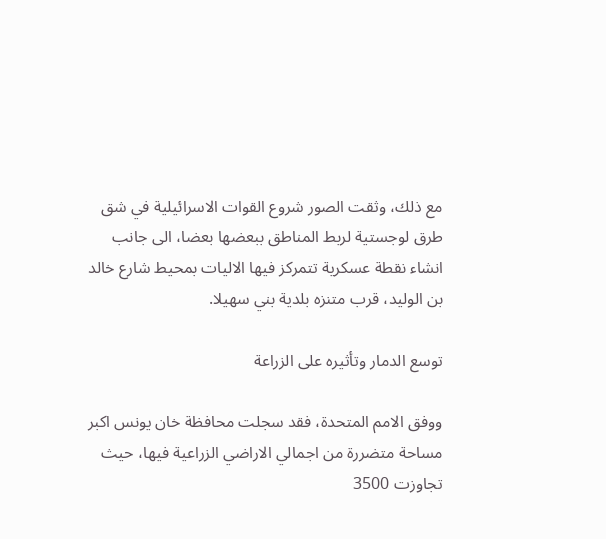مع ذلك، وثقت الصور شروع القوات الاسرائيلية في شق طرق لوجستية لربط المناطق ببعضها بعضا، الى جانب انشاء نقطة عسكرية تتمركز فيها الاليات بمحيط شارع خالد بن الوليد، قرب متنزه بلدية بني سهيلا.

توسع الدمار وتأثيره على الزراعة

ووفق الامم المتحدة، فقد سجلت محافظة خان يونس اكبر مساحة متضررة من اجمالي الاراضي الزراعية فيها، حيث تجاوزت 3500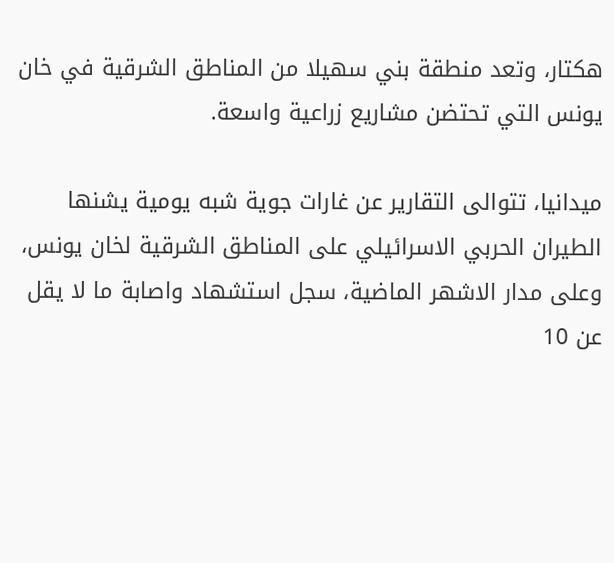هكتار، وتعد منطقة بني سهيلا من المناطق الشرقية في خان يونس التي تحتضن مشاريع زراعية واسعة.

ميدانيا، تتوالى التقارير عن غارات جوية شبه يومية يشنها الطيران الحربي الاسرائيلي على المناطق الشرقية لخان يونس، وعلى مدار الاشهر الماضية، سجل استشهاد واصابة ما لا يقل عن 10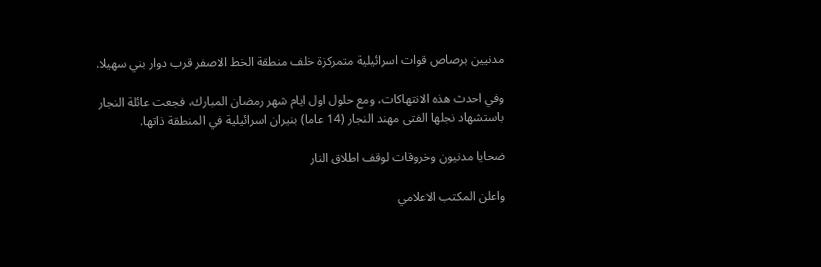مدنيين برصاص قوات اسرائيلية متمركزة خلف منطقة الخط الاصفر قرب دوار بني سهيلا.

وفي احدث هذه الانتهاكات، ومع حلول اول ايام شهر رمضان المبارك، فجعت عائلة النجار باستشهاد نجلها الفتى مهند النجار (14 عاما) بنيران اسرائيلية في المنطقة ذاتها.

ضحايا مدنيون وخروقات لوقف اطلاق النار

واعلن المكتب الاعلامي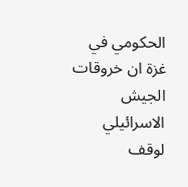الحكومي في غزة ان خروقات الجيش الاسرائيلي لوقف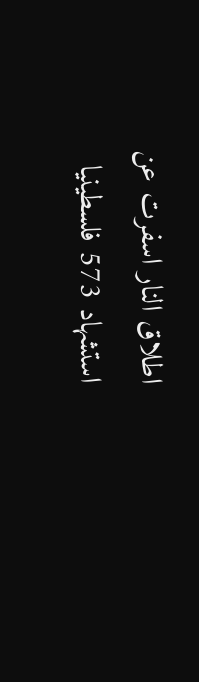اطلاق النار اسفرت عن استشهاد 573 فلسطينيا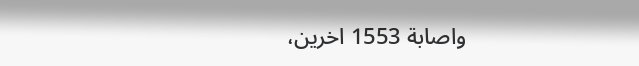واصابة 1553 اخرين،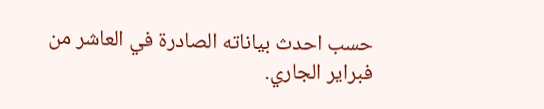حسب احدث بياناته الصادرة في العاشر من فبراير الجاري.